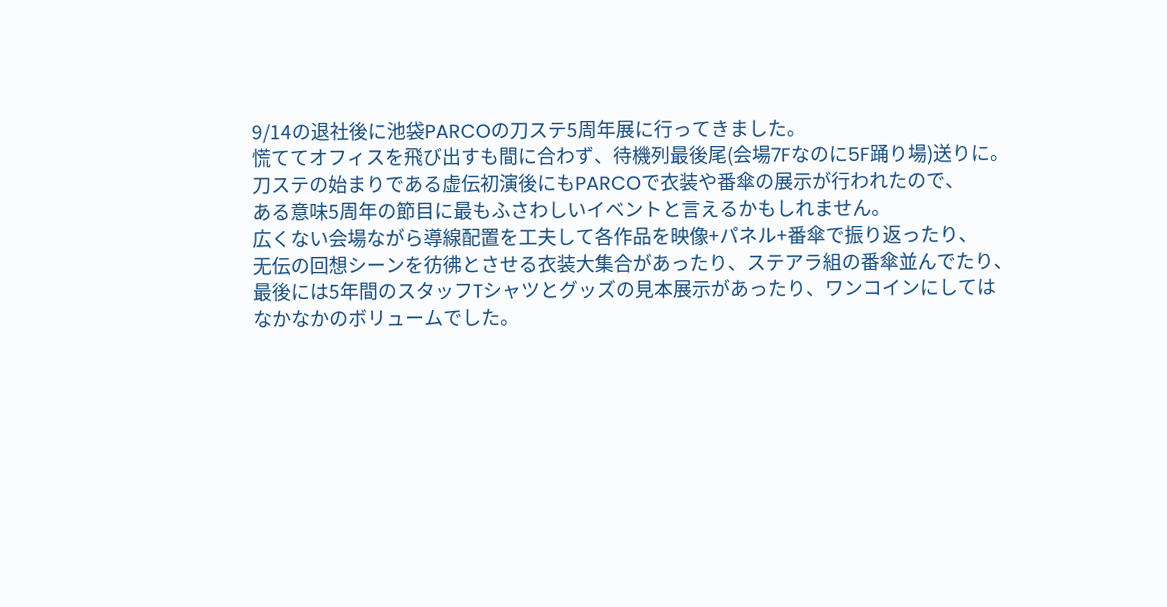9/14の退社後に池袋PARCOの刀ステ5周年展に行ってきました。
慌ててオフィスを飛び出すも間に合わず、待機列最後尾(会場7Fなのに5F踊り場)送りに。
刀ステの始まりである虚伝初演後にもPARCOで衣装や番傘の展示が行われたので、
ある意味5周年の節目に最もふさわしいイベントと言えるかもしれません。
広くない会場ながら導線配置を工夫して各作品を映像+パネル+番傘で振り返ったり、
无伝の回想シーンを彷彿とさせる衣装大集合があったり、ステアラ組の番傘並んでたり、
最後には5年間のスタッフTシャツとグッズの見本展示があったり、ワンコインにしては
なかなかのボリュームでした。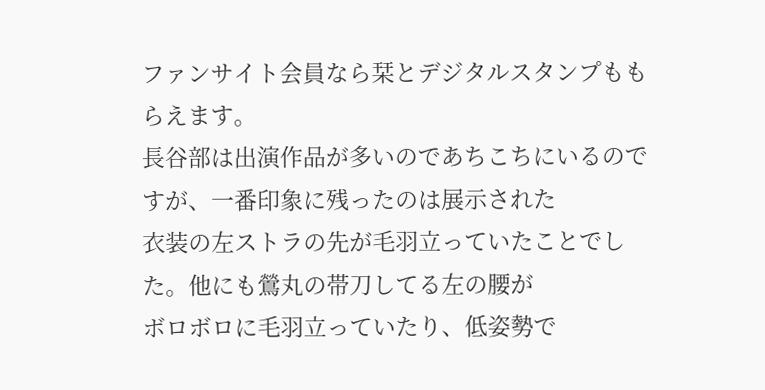ファンサイト会員なら栞とデジタルスタンプももらえます。
長谷部は出演作品が多いのであちこちにいるのですが、一番印象に残ったのは展示された
衣装の左ストラの先が毛羽立っていたことでした。他にも鶯丸の帯刀してる左の腰が
ボロボロに毛羽立っていたり、低姿勢で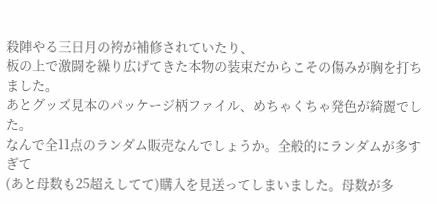殺陣やる三日月の袴が補修されていたり、
板の上で激闘を繰り広げてきた本物の装束だからこその傷みが胸を打ちました。
あとグッズ見本のパッケージ柄ファイル、めちゃくちゃ発色が綺麗でした。
なんで全11点のランダム販売なんでしょうか。全般的にランダムが多すぎて
(あと母数も25超えしてて)購入を見送ってしまいました。母数が多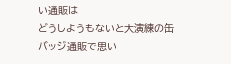い通販は
どうしようもないと大演練の缶バッジ通販で思い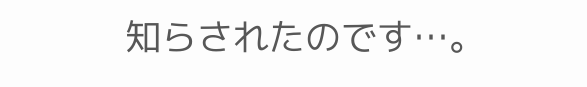知らされたのです…。